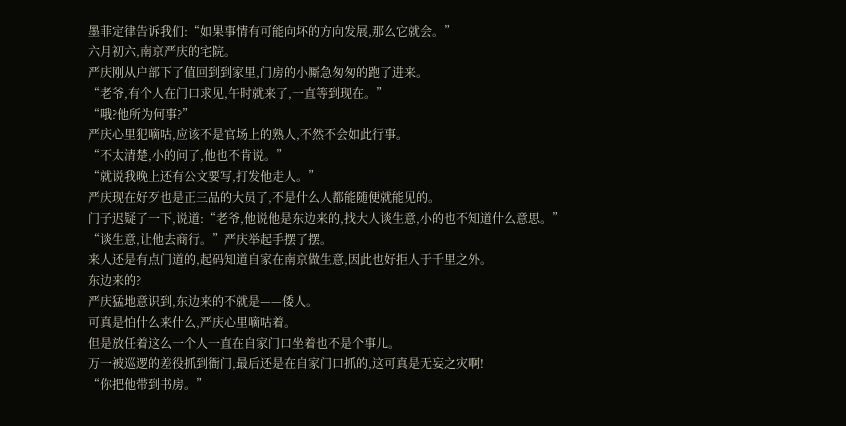墨菲定律告诉我们:“如果事情有可能向坏的方向发展,那么它就会。”
六月初六,南京严庆的宅院。
严庆刚从户部下了值回到到家里,门房的小厮急匆匆的跑了进来。
“老爷,有个人在门口求见,午时就来了,一直等到现在。”
“哦?他所为何事?”
严庆心里犯嘀咕,应该不是官场上的熟人,不然不会如此行事。
“不太清楚,小的问了,他也不肯说。”
“就说我晚上还有公文要写,打发他走人。”
严庆现在好歹也是正三品的大员了,不是什么人都能随便就能见的。
门子迟疑了一下,说道:“老爷,他说他是东边来的,找大人谈生意,小的也不知道什么意思。”
“谈生意,让他去商行。”严庆举起手摆了摆。
来人还是有点门道的,起码知道自家在南京做生意,因此也好拒人于千里之外。
东边来的?
严庆猛地意识到,东边来的不就是——倭人。
可真是怕什么来什么,严庆心里嘀咕着。
但是放任着这么一个人一直在自家门口坐着也不是个事儿。
万一被巡逻的差役抓到衙门,最后还是在自家门口抓的,这可真是无妄之灾啊!
“你把他带到书房。”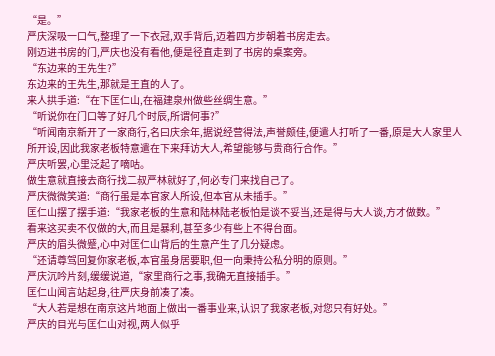“是。”
严庆深吸一口气,整理了一下衣冠,双手背后,迈着四方步朝着书房走去。
刚迈进书房的门,严庆也没有看他,便是径直走到了书房的桌案旁。
“东边来的王先生?”
东边来的王先生,那就是王直的人了。
来人拱手道:“在下匡仁山,在福建泉州做些丝绸生意。”
“听说你在门口等了好几个时辰,所谓何事?”
“听闻南京新开了一家商行,名曰庆余年,据说经营得法,声誉颇佳,便遣人打听了一番,原是大人家里人所开设,因此我家老板特意遣在下来拜访大人,希望能够与贵商行合作。”
严庆听罢,心里泛起了嘀咕。
做生意就直接去商行找二叔严林就好了,何必专门来找自己了。
严庆微微笑道:“商行虽是本官家人所设,但本官从未插手。”
匡仁山摆了摆手道:“我家老板的生意和陆林陆老板怕是谈不妥当,还是得与大人谈,方才做数。”
看来这买卖不仅做的大,而且是暴利,甚至多少有些上不得台面。
严庆的眉头微蹙,心中对匡仁山背后的生意产生了几分疑虑。
“还请尊驾回复你家老板,本官虽身居要职,但一向秉持公私分明的原则。”
严庆沉吟片刻,缓缓说道,“家里商行之事,我确无直接插手。”
匡仁山闻言站起身,往严庆身前凑了凑。
“大人若是想在南京这片地面上做出一番事业来,认识了我家老板,对您只有好处。”
严庆的目光与匡仁山对视,两人似乎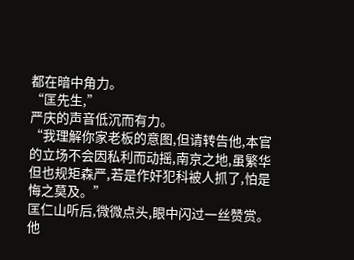都在暗中角力。
“匡先生,”
严庆的声音低沉而有力。
“我理解你家老板的意图,但请转告他,本官的立场不会因私利而动摇,南京之地,虽繁华但也规矩森严,若是作奸犯科被人抓了,怕是悔之莫及。”
匡仁山听后,微微点头,眼中闪过一丝赞赏。
他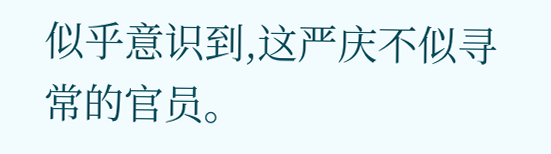似乎意识到,这严庆不似寻常的官员。